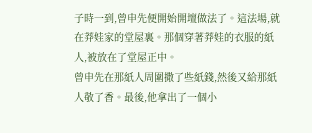子時一到,曾申先便開始開壇做法了。這法場,就在莽娃家的堂屋裏。那個穿著莽娃的衣服的紙人,被放在了堂屋正中。
曾申先在那紙人周圍撒了些紙錢,然後又給那紙人敬了香。最後,他拿出了一個小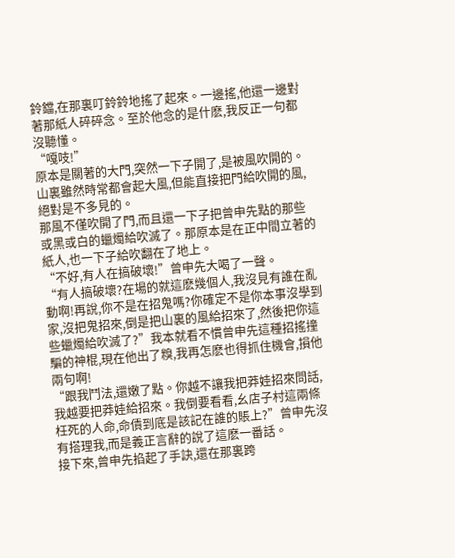鈴鐺,在那裏叮鈴鈴地搖了起來。一邊搖,他還一邊對著那紙人碎碎念。至於他念的是什麽,我反正一句都沒聽懂。
“嘎吱!”
原本是關著的大門,突然一下子開了,是被風吹開的。山裏雖然時常都會起大風,但能直接把門給吹開的風,絕對是不多見的。
那風不僅吹開了門,而且還一下子把曾申先點的那些或黑或白的蠟燭給吹滅了。那原本是在正中間立著的紙人,也一下子給吹翻在了地上。
“不好,有人在搞破壞!”曾申先大喝了一聲。
“有人搞破壞?在場的就這麽幾個人,我沒見有誰在亂動啊!再說,你不是在招鬼嗎?你確定不是你本事沒學到家,沒把鬼招來,倒是把山裏的風給招來了,然後把你這些蠟燭給吹滅了?”我本就看不慣曾申先這種招搖撞騙的神棍,現在他出了糗,我再怎麽也得抓住機會,損他兩句啊!
“跟我鬥法,還嫩了點。你越不讓我把莽娃招來問話,我越要把莽娃給招來。我倒要看看,幺店子村這兩條枉死的人命,命債到底是該記在誰的賬上?”曾申先沒有搭理我,而是義正言辭的說了這麽一番話。
接下來,曾申先掐起了手訣,還在那裏跨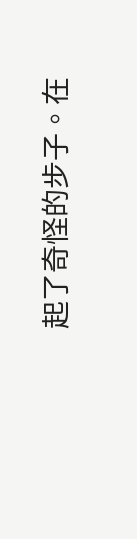起了奇怪的步子。在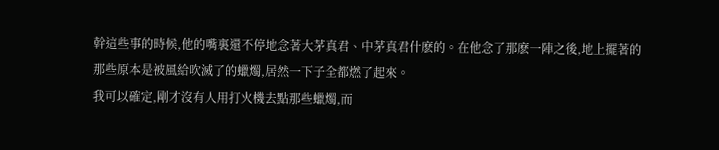幹這些事的時候,他的嘴裏還不停地念著大茅真君、中茅真君什麽的。在他念了那麽一陣之後,地上擺著的那些原本是被風給吹滅了的蠟燭,居然一下子全都燃了起來。
我可以確定,剛才沒有人用打火機去點那些蠟燭,而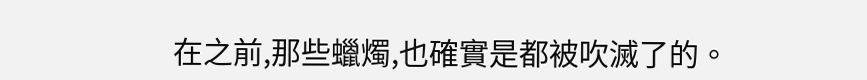在之前,那些蠟燭,也確實是都被吹滅了的。